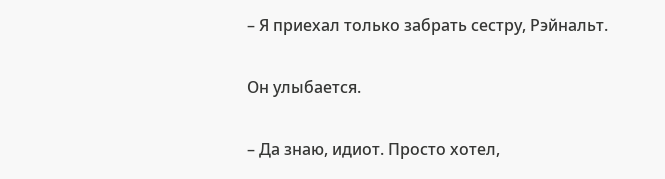– Я приехал только забрать сестру, Рэйнальт.

Он улыбается.

– Да знаю, идиот. Просто хотел,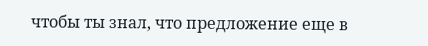чтобы ты знал, что предложение еще в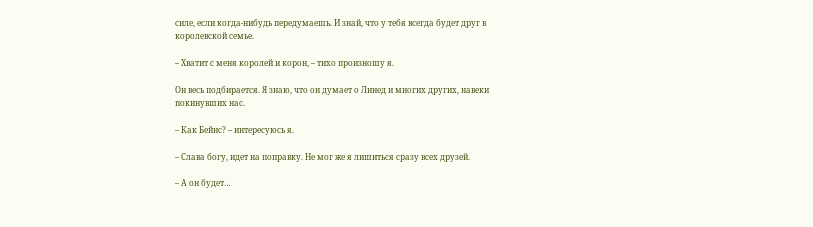силе, если когда-нибудь передумаешь. И знай, что у тебя всегда будет друг в королевской семье.

– Хватит с меня королей и корон, – тихо произношу я.

Он весь подбирается. Я знаю, что он думает о Линед и многих других, навеки покинувших нас.

– Как Бейнс? – интересуюсь я.

– Слава богу, идет на поправку. Не мог же я лишиться сразу всех друзей.

– А он будет…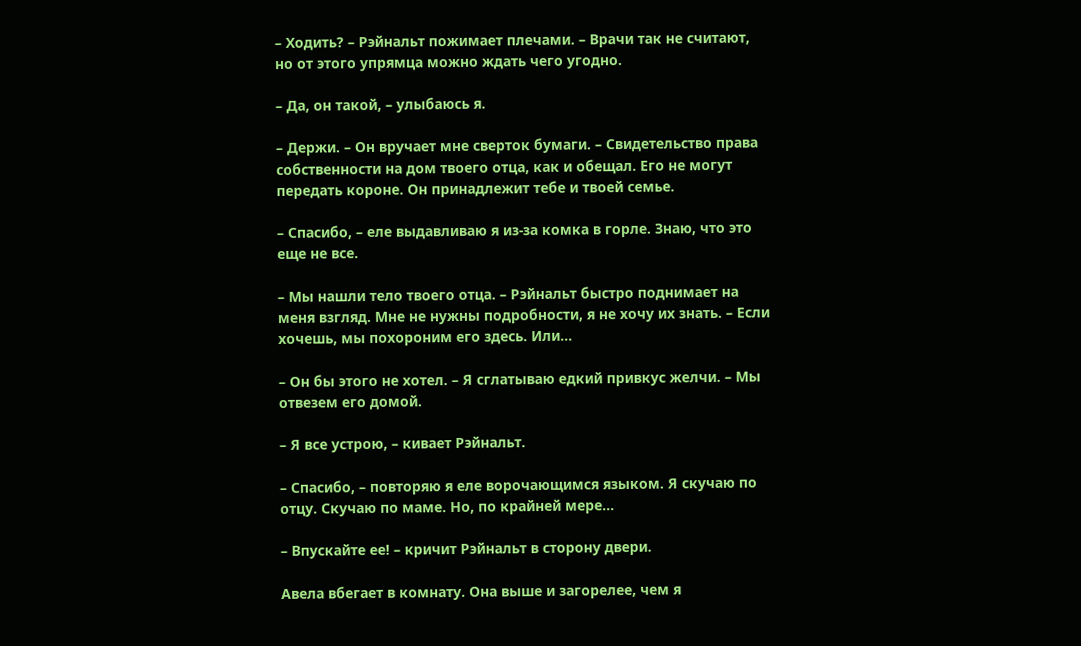– Ходить? – Рэйнальт пожимает плечами. – Врачи так не считают, но от этого упрямца можно ждать чего угодно.

– Да, он такой, – улыбаюсь я.

– Держи. – Он вручает мне сверток бумаги. – Свидетельство права собственности на дом твоего отца, как и обещал. Его не могут передать короне. Он принадлежит тебе и твоей семье.

– Спасибо, – еле выдавливаю я из-за комка в горле. Знаю, что это еще не все.

– Мы нашли тело твоего отца. – Рэйнальт быстро поднимает на меня взгляд. Мне не нужны подробности, я не хочу их знать. – Если хочешь, мы похороним его здесь. Или…

– Он бы этого не хотел. – Я сглатываю едкий привкус желчи. – Мы отвезем его домой.

– Я все устрою, – кивает Рэйнальт.

– Спасибо, – повторяю я еле ворочающимся языком. Я скучаю по отцу. Скучаю по маме. Но, по крайней мере…

– Впускайте ее! – кричит Рэйнальт в сторону двери.

Авела вбегает в комнату. Она выше и загорелее, чем я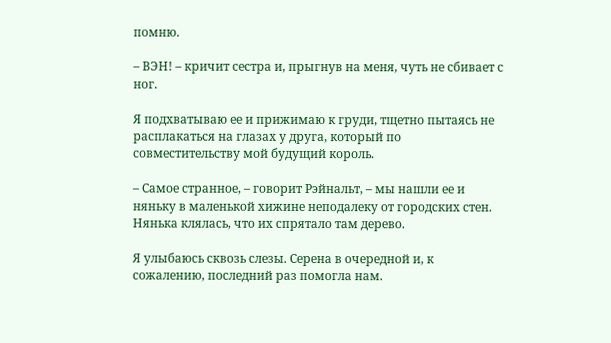помню.

– ВЭН! – кричит сестра и, прыгнув на меня, чуть не сбивает с ног.

Я подхватываю ее и прижимаю к груди, тщетно пытаясь не расплакаться на глазах у друга, который по совместительству мой будущий король.

– Самое странное, – говорит Рэйнальт, – мы нашли ее и няньку в маленькой хижине неподалеку от городских стен. Нянька клялась, что их спрятало там дерево.

Я улыбаюсь сквозь слезы. Серена в очередной и, к сожалению, последний раз помогла нам.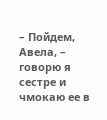– Пойдем, Авела, – говорю я сестре и чмокаю ее в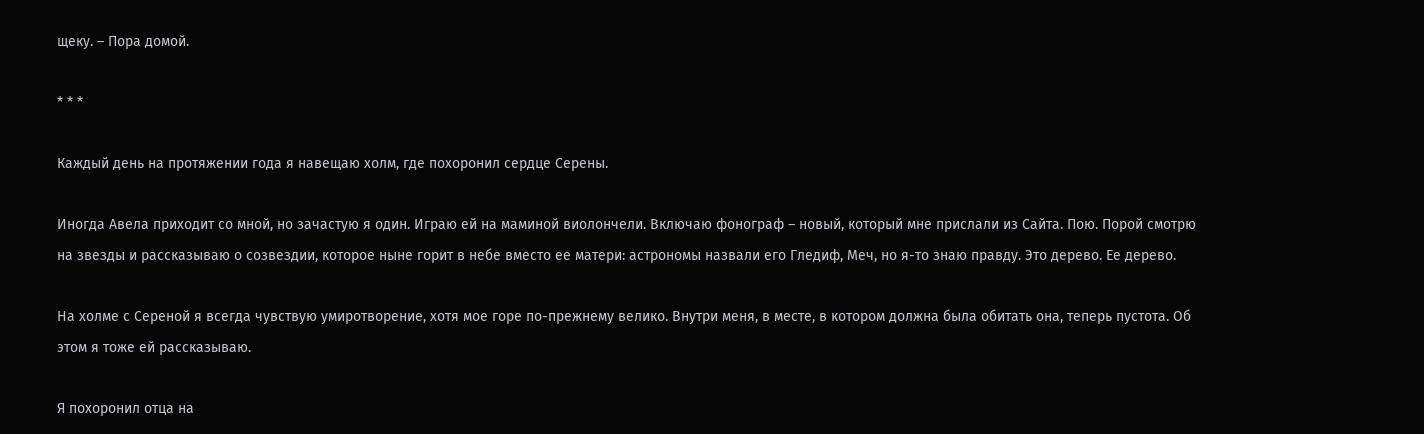щеку. – Пора домой.

* * *

Каждый день на протяжении года я навещаю холм, где похоронил сердце Серены.

Иногда Авела приходит со мной, но зачастую я один. Играю ей на маминой виолончели. Включаю фонограф – новый, который мне прислали из Сайта. Пою. Порой смотрю на звезды и рассказываю о созвездии, которое ныне горит в небе вместо ее матери: астрономы назвали его Гледиф, Меч, но я-то знаю правду. Это дерево. Ее дерево.

На холме с Сереной я всегда чувствую умиротворение, хотя мое горе по-прежнему велико. Внутри меня, в месте, в котором должна была обитать она, теперь пустота. Об этом я тоже ей рассказываю.

Я похоронил отца на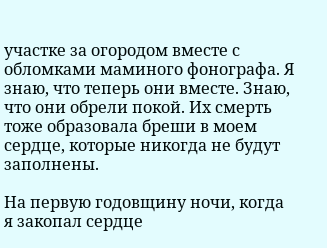участке за огородом вместе с обломками маминого фонографа. Я знаю, что теперь они вместе. Знаю, что они обрели покой. Их смерть тоже образовала бреши в моем сердце, которые никогда не будут заполнены.

На первую годовщину ночи, когда я закопал сердце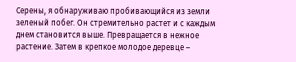Серены, я обнаруживаю пробивающийся из земли зеленый побег. Он стремительно растет и с каждым днем становится выше. Превращается в нежное растение. Затем в крепкое молодое деревце –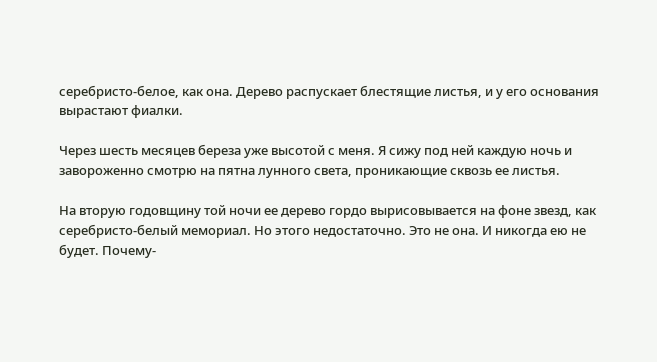серебристо-белое, как она. Дерево распускает блестящие листья, и у его основания вырастают фиалки.

Через шесть месяцев береза уже высотой с меня. Я сижу под ней каждую ночь и завороженно смотрю на пятна лунного света, проникающие сквозь ее листья.

На вторую годовщину той ночи ее дерево гордо вырисовывается на фоне звезд, как серебристо-белый мемориал. Но этого недостаточно. Это не она. И никогда ею не будет. Почему-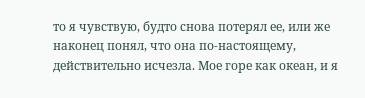то я чувствую, будто снова потерял ее, или же наконец понял, что она по-настоящему, действительно исчезла. Мое горе как океан, и я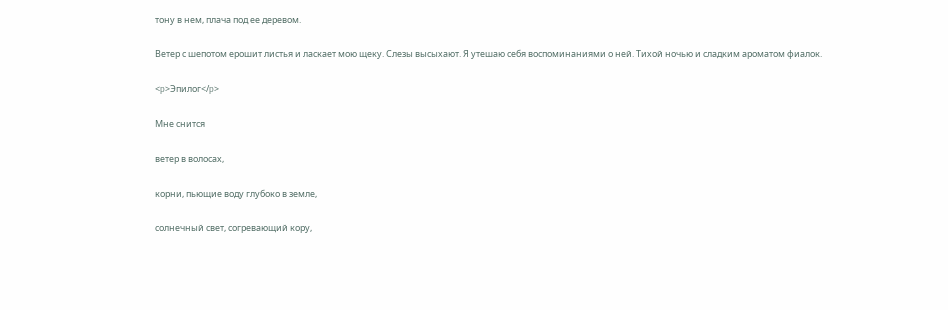тону в нем, плача под ее деревом.

Ветер с шепотом ерошит листья и ласкает мою щеку. Слезы высыхают. Я утешаю себя воспоминаниями о ней. Тихой ночью и сладким ароматом фиалок.

<p>Эпилог</p>

Мне снится

ветер в волосах,

корни, пьющие воду глубоко в земле,

солнечный свет, согревающий кору,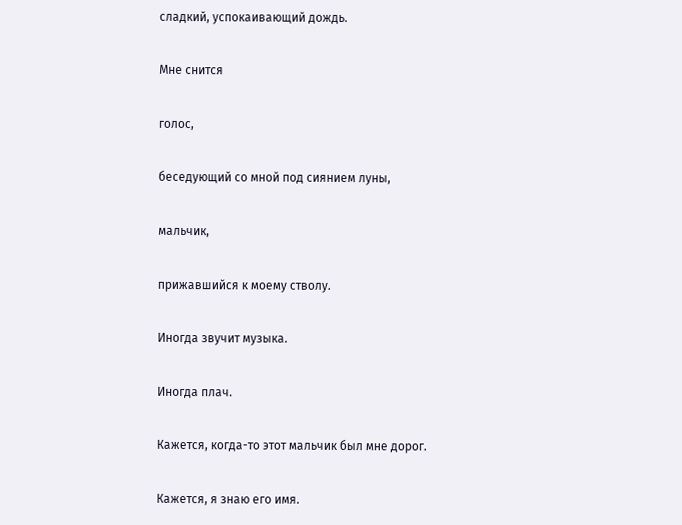сладкий, успокаивающий дождь.

Мне снится

голос,

беседующий со мной под сиянием луны,

мальчик,

прижавшийся к моему стволу.

Иногда звучит музыка.

Иногда плач.

Кажется, когда-то этот мальчик был мне дорог.

Кажется, я знаю его имя.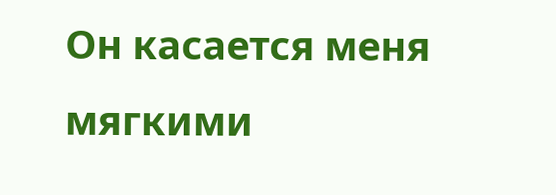Он касается меня мягкими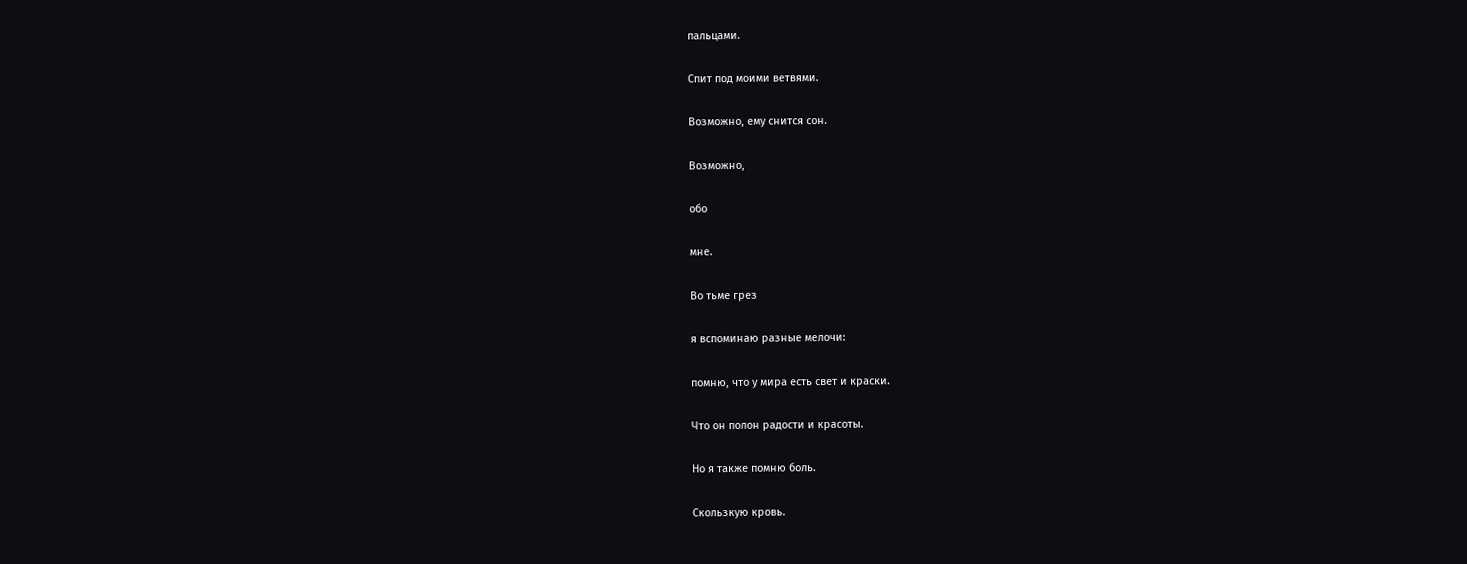пальцами.

Спит под моими ветвями.

Возможно, ему снится сон.

Возможно,

обо

мне.

Во тьме грез

я вспоминаю разные мелочи:

помню, что у мира есть свет и краски.

Что он полон радости и красоты.

Но я также помню боль.

Скользкую кровь.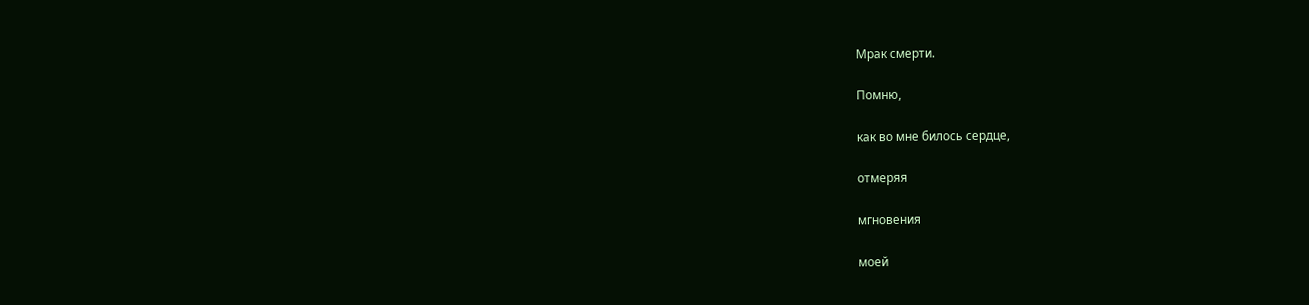Мрак смерти.

Помню,

как во мне билось сердце,

отмеряя

мгновения

моей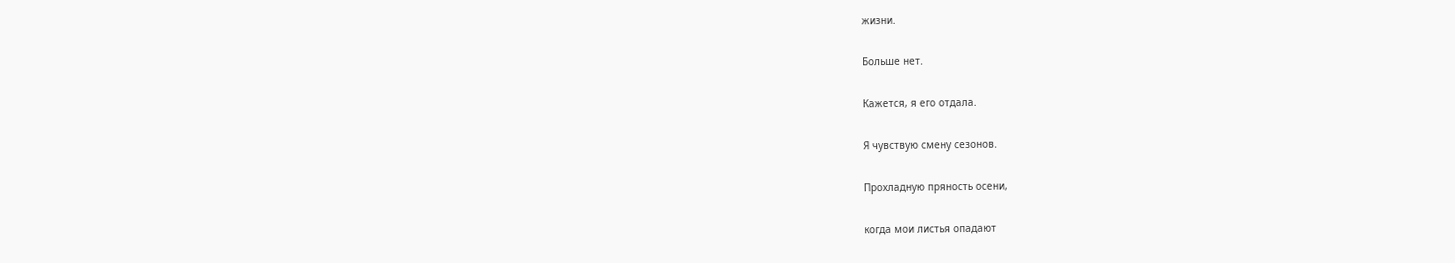жизни.

Больше нет.

Кажется, я его отдала.

Я чувствую смену сезонов.

Прохладную пряность осени,

когда мои листья опадают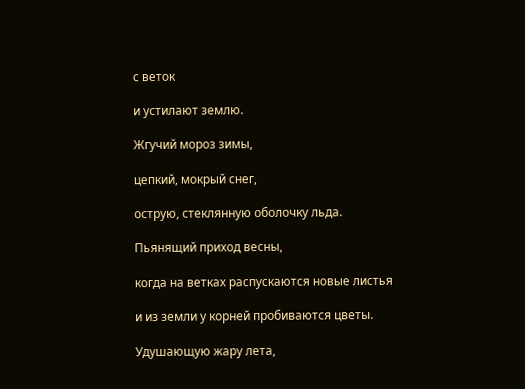с веток

и устилают землю.

Жгучий мороз зимы,

цепкий, мокрый снег,

острую, стеклянную оболочку льда.

Пьянящий приход весны,

когда на ветках распускаются новые листья

и из земли у корней пробиваются цветы.

Удушающую жару лета,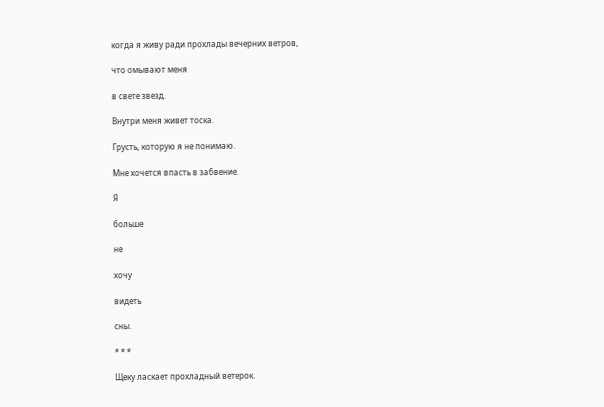когда я живу ради прохлады вечерних ветров,

что омывают меня

в свете звезд.

Внутри меня живет тоска.

Грусть, которую я не понимаю.

Мне хочется впасть в забвение.

Я

больше

не

хочу

видеть

сны.

* * *

Щеку ласкает прохладный ветерок.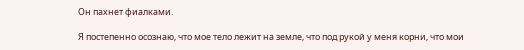Он пахнет фиалками.

Я постепенно осознаю, что мое тело лежит на земле, что под рукой у меня корни, что мои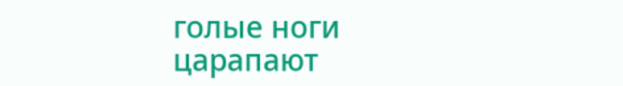голые ноги царапают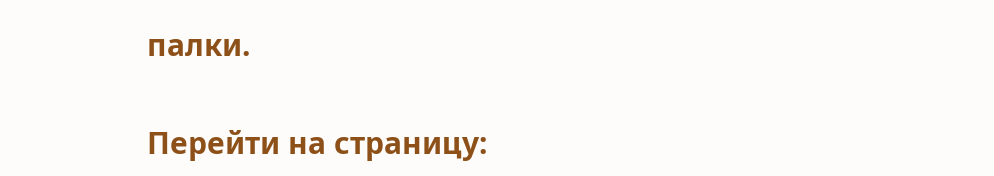палки.

Перейти на страницу: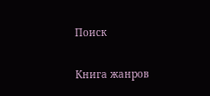Поиск

Книга жанров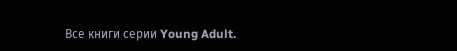Все книги серии Young Adult.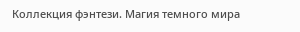Коллекция фэнтези. Магия темного мира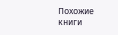Похожие книги